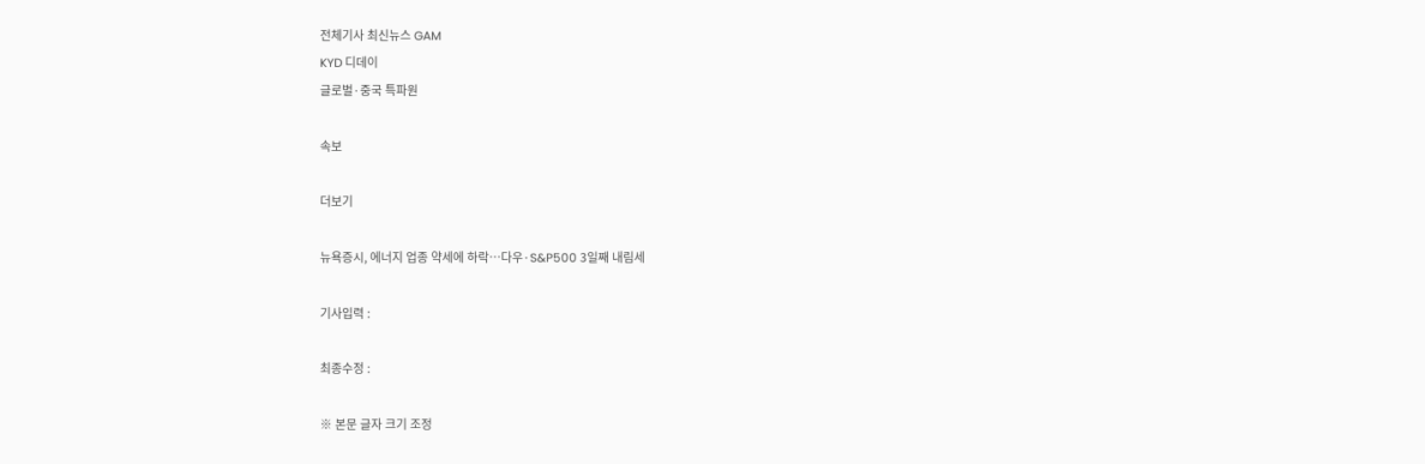전체기사 최신뉴스 GAM
KYD 디데이
글로벌·중국 특파원

속보

더보기

뉴욕증시, 에너지 업종 약세에 하락…다우·S&P500 3일째 내림세

기사입력 :

최종수정 :

※ 본문 글자 크기 조정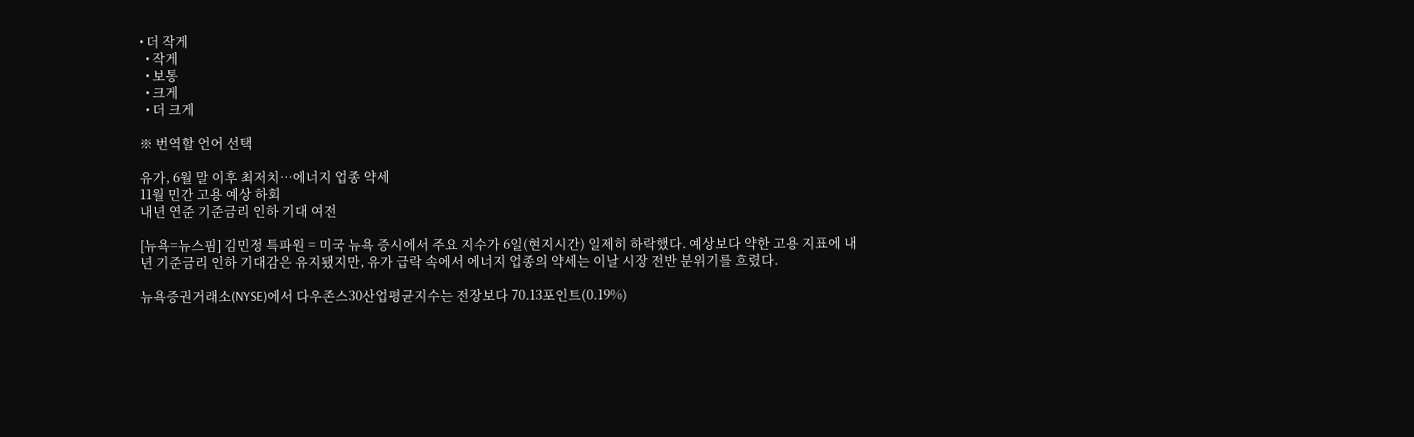• 더 작게
  • 작게
  • 보통
  • 크게
  • 더 크게

※ 번역할 언어 선택

유가, 6월 말 이후 최저치…에너지 업종 약세
11월 민간 고용 예상 하회
내년 연준 기준금리 인하 기대 여전

[뉴욕=뉴스핌] 김민정 특파원 = 미국 뉴욕 증시에서 주요 지수가 6일(현지시간) 일제히 하락했다. 예상보다 약한 고용 지표에 내년 기준금리 인하 기대감은 유지됐지만, 유가 급락 속에서 에너지 업종의 약세는 이날 시장 전반 분위기를 흐렸다.

뉴욕증권거래소(NYSE)에서 다우존스30산업평균지수는 전장보다 70.13포인트(0.19%)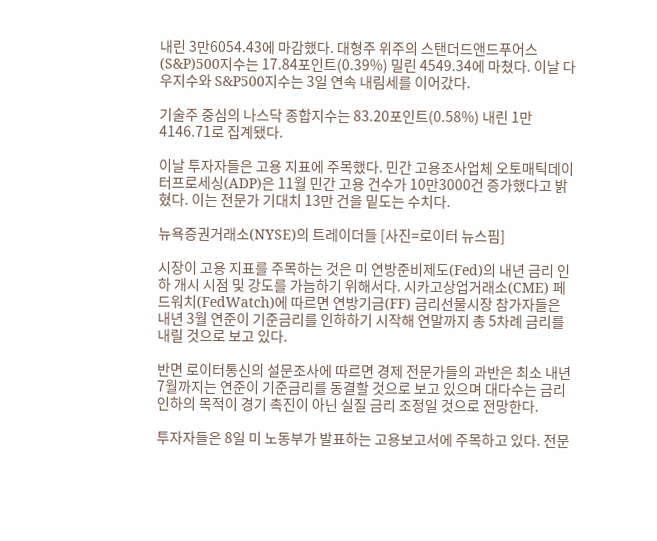내린 3만6054.43에 마감했다. 대형주 위주의 스탠더드앤드푸어스(S&P)500지수는 17.84포인트(0.39%) 밀린 4549.34에 마쳤다. 이날 다우지수와 S&P500지수는 3일 연속 내림세를 이어갔다.

기술주 중심의 나스닥 종합지수는 83.20포인트(0.58%) 내린 1만4146.71로 집계됐다.

이날 투자자들은 고용 지표에 주목했다. 민간 고용조사업체 오토매틱데이터프로세싱(ADP)은 11월 민간 고용 건수가 10만3000건 증가했다고 밝혔다. 이는 전문가 기대치 13만 건을 밑도는 수치다.

뉴욕증권거래소(NYSE)의 트레이더들 [사진=로이터 뉴스핌]

시장이 고용 지표를 주목하는 것은 미 연방준비제도(Fed)의 내년 금리 인하 개시 시점 및 강도를 가늠하기 위해서다. 시카고상업거래소(CME) 페드워치(FedWatch)에 따르면 연방기금(FF) 금리선물시장 참가자들은 내년 3월 연준이 기준금리를 인하하기 시작해 연말까지 총 5차례 금리를 내릴 것으로 보고 있다.

반면 로이터통신의 설문조사에 따르면 경제 전문가들의 과반은 최소 내년 7월까지는 연준이 기준금리를 동결할 것으로 보고 있으며 대다수는 금리 인하의 목적이 경기 촉진이 아닌 실질 금리 조정일 것으로 전망한다.

투자자들은 8일 미 노동부가 발표하는 고용보고서에 주목하고 있다. 전문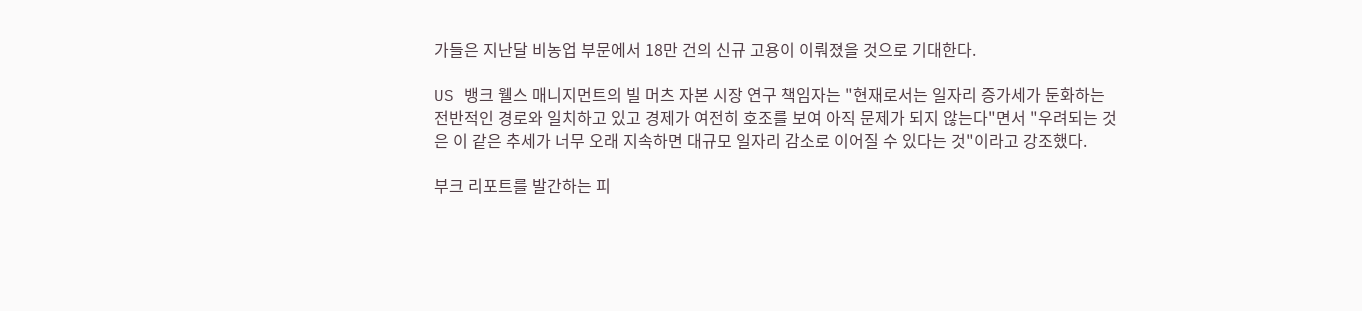가들은 지난달 비농업 부문에서 18만 건의 신규 고용이 이뤄졌을 것으로 기대한다.

US 뱅크 웰스 매니지먼트의 빌 머츠 자본 시장 연구 책임자는 "현재로서는 일자리 증가세가 둔화하는 전반적인 경로와 일치하고 있고 경제가 여전히 호조를 보여 아직 문제가 되지 않는다"면서 "우려되는 것은 이 같은 추세가 너무 오래 지속하면 대규모 일자리 감소로 이어질 수 있다는 것"이라고 강조했다.

부크 리포트를 발간하는 피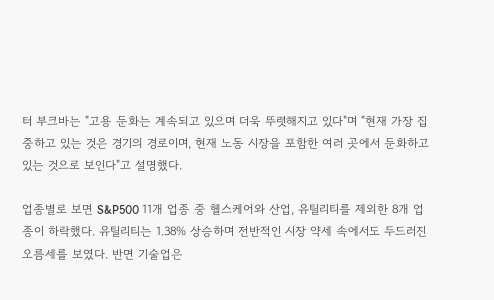터 부크바는 "고용 둔화는 계속되고 있으며 더욱 뚜렷해지고 있다"며 "현재 가장 집중하고 있는 것은 경기의 경로이며, 현재 노동 시장을 포함한 여러 곳에서 둔화하고 있는 것으로 보인다"고 설명했다.

업종별로 보면 S&P500 11개 업종 중 헬스케어와 산업, 유틸리티를 제외한 8개 업종이 하락했다. 유틸리티는 1.38% 상승하며 전반적인 시장 약세 속에서도 두드러진 오름세를 보였다. 반면 기술업은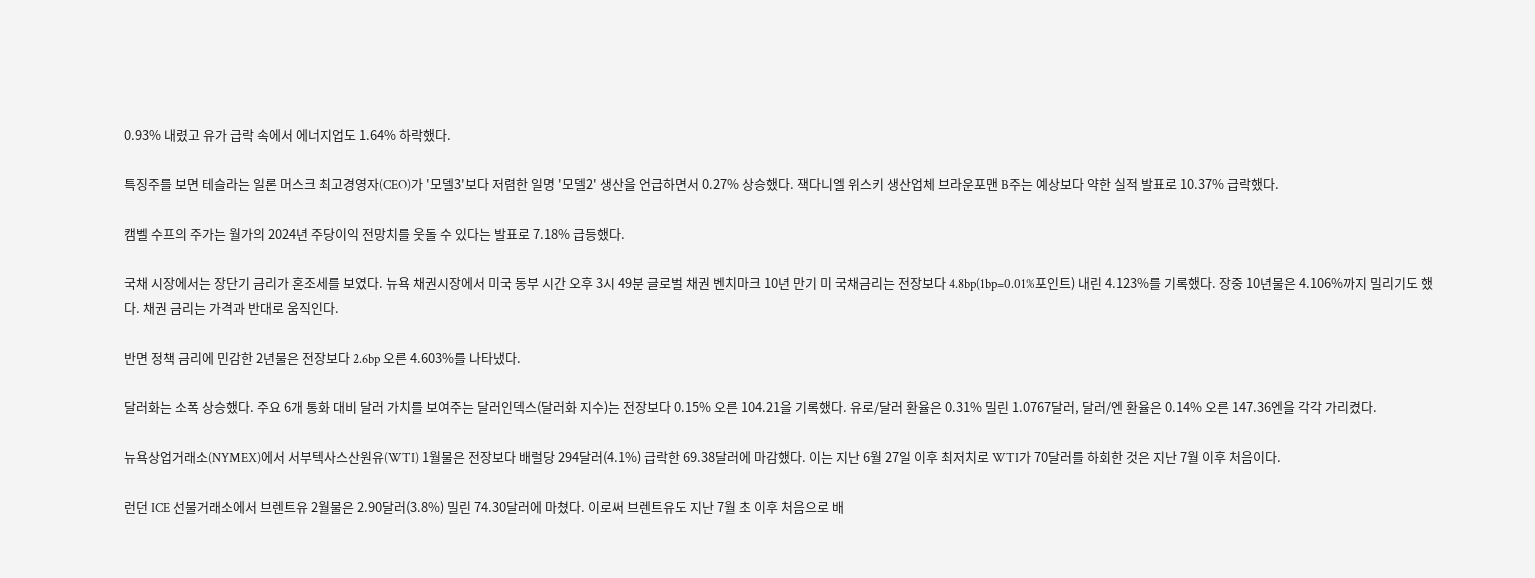0.93% 내렸고 유가 급락 속에서 에너지업도 1.64% 하락했다.

특징주를 보면 테슬라는 일론 머스크 최고경영자(CEO)가 '모델3'보다 저렴한 일명 '모델2' 생산을 언급하면서 0.27% 상승했다. 잭다니엘 위스키 생산업체 브라운포맨 B주는 예상보다 약한 실적 발표로 10.37% 급락했다.

캠벨 수프의 주가는 월가의 2024년 주당이익 전망치를 웃돌 수 있다는 발표로 7.18% 급등했다.

국채 시장에서는 장단기 금리가 혼조세를 보였다. 뉴욕 채권시장에서 미국 동부 시간 오후 3시 49분 글로벌 채권 벤치마크 10년 만기 미 국채금리는 전장보다 4.8bp(1bp=0.01%포인트) 내린 4.123%를 기록했다. 장중 10년물은 4.106%까지 밀리기도 했다. 채권 금리는 가격과 반대로 움직인다.

반면 정책 금리에 민감한 2년물은 전장보다 2.6bp 오른 4.603%를 나타냈다.

달러화는 소폭 상승했다. 주요 6개 통화 대비 달러 가치를 보여주는 달러인덱스(달러화 지수)는 전장보다 0.15% 오른 104.21을 기록했다. 유로/달러 환율은 0.31% 밀린 1.0767달러, 달러/엔 환율은 0.14% 오른 147.36엔을 각각 가리켰다.

뉴욕상업거래소(NYMEX)에서 서부텍사스산원유(WTI) 1월물은 전장보다 배럴당 294달러(4.1%) 급락한 69.38달러에 마감했다. 이는 지난 6월 27일 이후 최저치로 WTI가 70달러를 하회한 것은 지난 7월 이후 처음이다.

런던 ICE 선물거래소에서 브렌트유 2월물은 2.90달러(3.8%) 밀린 74.30달러에 마쳤다. 이로써 브렌트유도 지난 7월 초 이후 처음으로 배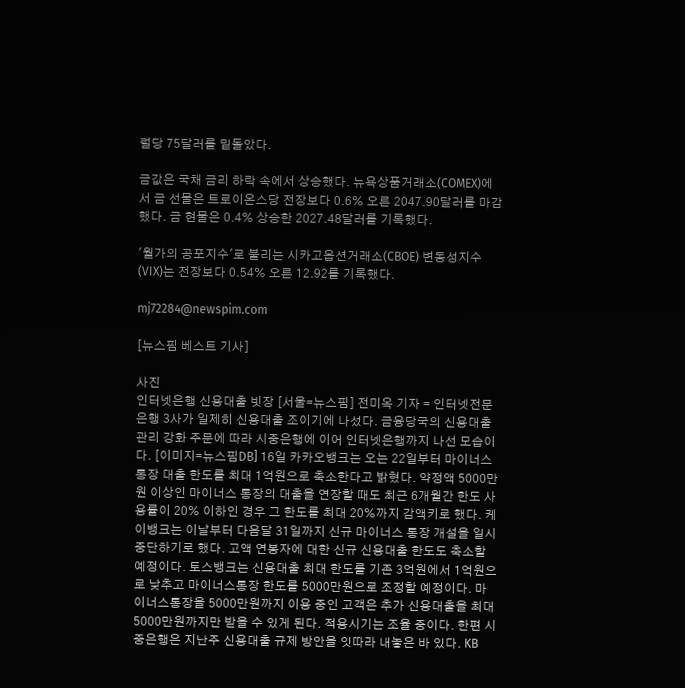럴당 75달러를 밑돌았다.

금값은 국채 금리 하락 속에서 상승했다. 뉴욕상품거래소(COMEX)에서 금 선물은 트로이온스당 전장보다 0.6% 오른 2047.90달러를 마감했다. 금 현물은 0.4% 상승한 2027.48달러를 기록했다.

'월가의 공포지수'로 불리는 시카고옵션거래소(CBOE) 변동성지수(VIX)는 전장보다 0.54% 오른 12.92를 기록했다.

mj72284@newspim.com

[뉴스핌 베스트 기사]

사진
인터넷은행 신용대출 빗장 [서울=뉴스핌] 전미옥 기자 = 인터넷전문은행 3사가 일제히 신용대출 조이기에 나섰다. 금융당국의 신용대출 관리 강화 주문에 따라 시중은행에 이어 인터넷은행까지 나선 모습이다. [이미지=뉴스핌DB] 16일 카카오뱅크는 오는 22일부터 마이너스 통장 대출 한도를 최대 1억원으로 축소한다고 밝혔다. 약정액 5000만원 이상인 마이너스 통장의 대출을 연장할 때도 최근 6개월간 한도 사용률이 20% 이하인 경우 그 한도를 최대 20%까지 감액키로 했다. 케이뱅크는 이날부터 다음달 31일까지 신규 마이너스 통장 개설을 일시 중단하기로 했다. 고액 연봉자에 대한 신규 신용대출 한도도 축소할 예정이다. 토스뱅크는 신용대출 최대 한도를 기존 3억원에서 1억원으로 낮추고 마이너스통장 한도를 5000만원으로 조정할 예정이다. 마이너스통장을 5000만원까지 이용 중인 고객은 추가 신용대출을 최대 5000만원까지만 받을 수 있게 된다. 적용시기는 조율 중이다. 한편 시중은행은 지난주 신용대출 규제 방안을 잇따라 내놓은 바 있다. KB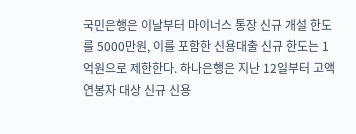국민은행은 이날부터 마이너스 통장 신규 개설 한도를 5000만원, 이를 포함한 신용대출 신규 한도는 1억원으로 제한한다. 하나은행은 지난 12일부터 고액 연봉자 대상 신규 신용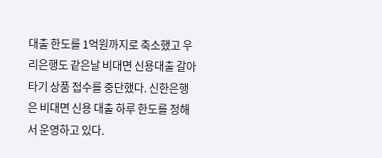대출 한도를 1억원까지로 축소했고 우리은행도 같은날 비대면 신용대출 갈아타기 상품 접수를 중단했다. 신한은행은 비대면 신용 대출 하루 한도를 정해서 운영하고 있다.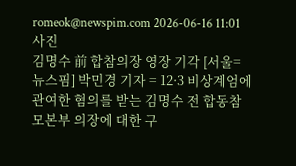romeok@newspim.com 2026-06-16 11:01
사진
김명수 前 합참의장 영장 기각 [서울=뉴스핌] 박민경 기자 = 12·3 비상계엄에 관여한 혐의를 받는 김명수 전 합동참모본부 의장에 대한 구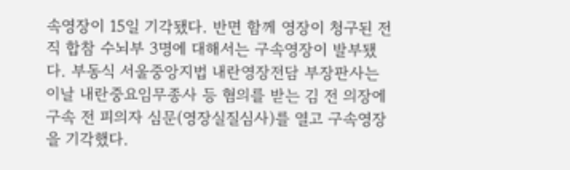속영장이 15일 기각됐다. 반면 함께 영장이 청구된 전직 합참 수뇌부 3명에 대해서는 구속영장이 발부됐다. 부동식 서울중앙지법 내란영장전담 부장판사는 이날 내란중요임무종사 등 혐의를 받는 김 전 의장에 구속 전 피의자 심문(영장실질심사)를 열고 구속영장을 기각했다.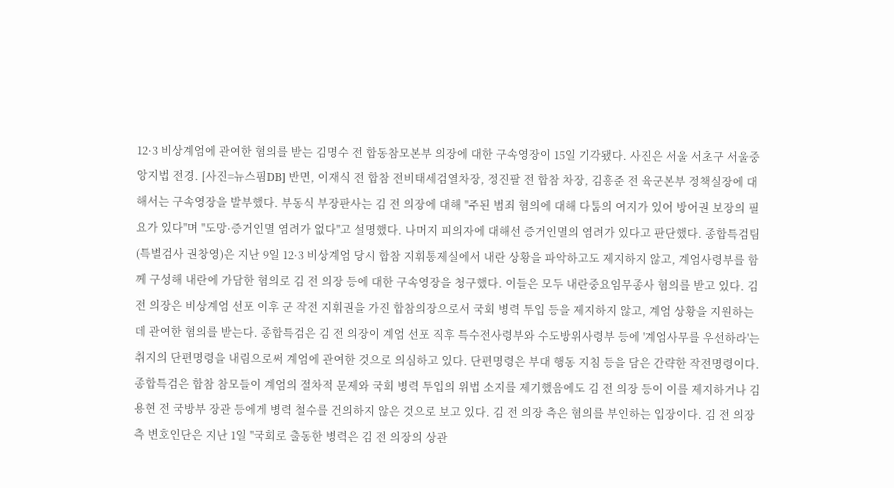12·3 비상계엄에 관여한 혐의를 받는 김명수 전 합동참모본부 의장에 대한 구속영장이 15일 기각됐다. 사진은 서울 서초구 서울중앙지법 전경. [사진=뉴스핌DB] 반면, 이재식 전 합참 전비태세검열차장, 정진팔 전 합참 차장, 김흥준 전 육군본부 정책실장에 대해서는 구속영장을 발부했다. 부동식 부장판사는 김 전 의장에 대해 "주된 범죄 혐의에 대해 다툼의 여지가 있어 방어권 보장의 필요가 있다"며 "도망·증거인멸 염려가 없다"고 설명했다. 나머지 피의자에 대해선 증거인멸의 염려가 있다고 판단했다. 종합특검팀(특별검사 권창영)은 지난 9일 12·3 비상계엄 당시 합참 지휘통제실에서 내란 상황을 파악하고도 제지하지 않고, 계엄사령부를 함께 구성해 내란에 가담한 혐의로 김 전 의장 등에 대한 구속영장을 청구했다. 이들은 모두 내란중요임무종사 혐의를 받고 있다. 김 전 의장은 비상계엄 선포 이후 군 작전 지휘권을 가진 합참의장으로서 국회 병력 투입 등을 제지하지 않고, 계엄 상황을 지원하는 데 관여한 혐의를 받는다. 종합특검은 김 전 의장이 계엄 선포 직후 특수전사령부와 수도방위사령부 등에 '계엄사무를 우선하라'는 취지의 단편명령을 내림으로써 계엄에 관여한 것으로 의심하고 있다. 단편명령은 부대 행동 지침 등을 담은 간략한 작전명령이다. 종합특검은 합참 참모들이 계엄의 절차적 문제와 국회 병력 투입의 위법 소지를 제기했음에도 김 전 의장 등이 이를 제지하거나 김용현 전 국방부 장관 등에게 병력 철수를 건의하지 않은 것으로 보고 있다. 김 전 의장 측은 혐의를 부인하는 입장이다. 김 전 의장 측 변호인단은 지난 1일 "국회로 출동한 병력은 김 전 의장의 상관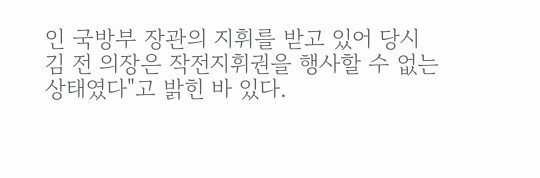인 국방부 장관의 지휘를 받고 있어 당시 김 전 의장은 작전지휘권을 행사할 수 없는 상태였다"고 밝힌 바 있다.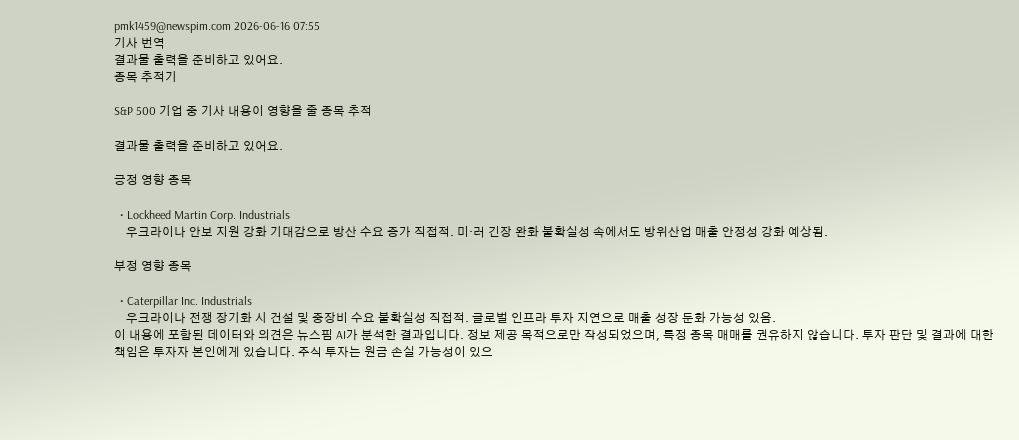pmk1459@newspim.com 2026-06-16 07:55
기사 번역
결과물 출력을 준비하고 있어요.
종목 추적기

S&P 500 기업 중 기사 내용이 영향을 줄 종목 추적

결과물 출력을 준비하고 있어요.

긍정 영향 종목

  • Lockheed Martin Corp. Industrials
    우크라이나 안보 지원 강화 기대감으로 방산 수요 증가 직접적. 미·러 긴장 완화 불확실성 속에서도 방위산업 매출 안정성 강화 예상됨.

부정 영향 종목

  • Caterpillar Inc. Industrials
    우크라이나 전쟁 장기화 시 건설 및 중장비 수요 불확실성 직접적. 글로벌 인프라 투자 지연으로 매출 성장 둔화 가능성 있음.
이 내용에 포함된 데이터와 의견은 뉴스핌 AI가 분석한 결과입니다. 정보 제공 목적으로만 작성되었으며, 특정 종목 매매를 권유하지 않습니다. 투자 판단 및 결과에 대한 책임은 투자자 본인에게 있습니다. 주식 투자는 원금 손실 가능성이 있으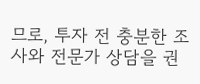므로, 투자 전 충분한 조사와 전문가 상담을 권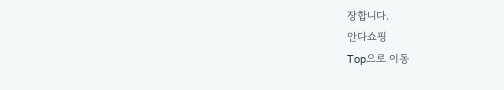장합니다.
안다쇼핑
Top으로 이동